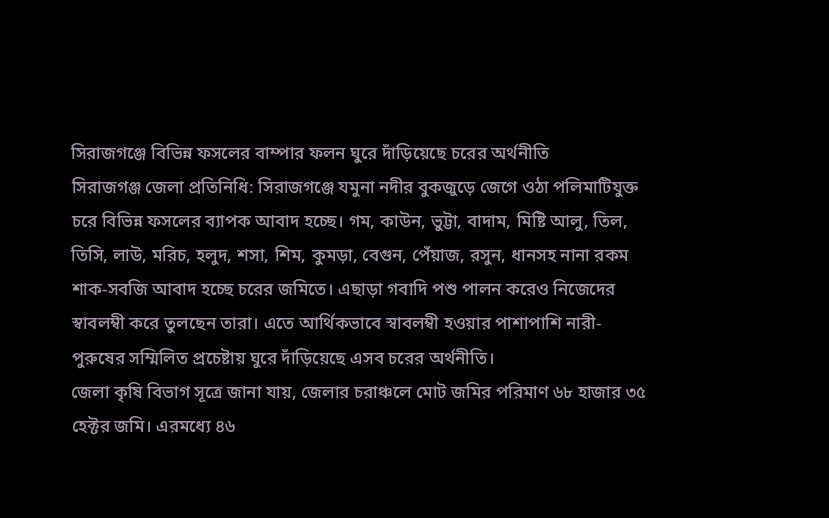সিরাজগঞ্জে বিভিন্ন ফসলের বাম্পার ফলন ঘুরে দাঁড়িয়েছে চরের অর্থনীতি
সিরাজগঞ্জ জেলা প্রতিনিধি: সিরাজগঞ্জে যমুনা নদীর বুকজুড়ে জেগে ওঠা পলিমাটিযুক্ত চরে বিভিন্ন ফসলের ব্যাপক আবাদ হচ্ছে। গম, কাউন, ভুট্টা, বাদাম, মিষ্টি আলু, তিল, তিসি, লাউ, মরিচ, হলুদ, শসা, শিম, কুমড়া, বেগুন, পেঁয়াজ, রসুন, ধানসহ নানা রকম শাক-সবজি আবাদ হচ্ছে চরের জমিতে। এছাড়া গবাদি পশু পালন করেও নিজেদের স্বাবলম্বী করে তুলছেন তারা। এতে আর্থিকভাবে স্বাবলম্বী হওয়ার পাশাপাশি নারী-পুরুষের সম্মিলিত প্রচেষ্টায় ঘুরে দাঁড়িয়েছে এসব চরের অর্থনীতি।
জেলা কৃষি বিভাগ সূত্রে জানা যায়, জেলার চরাঞ্চলে মোট জমির পরিমাণ ৬৮ হাজার ৩৫ হেক্টর জমি। এরমধ্যে ৪৬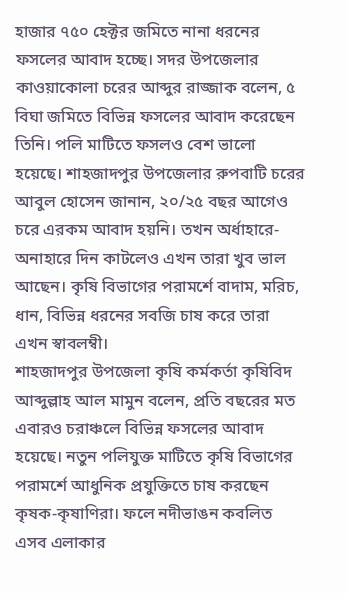হাজার ৭৫০ হেক্টর জমিতে নানা ধরনের ফসলের আবাদ হচ্ছে। সদর উপজেলার কাওয়াকোলা চরের আব্দুর রাজ্জাক বলেন, ৫ বিঘা জমিতে বিভিন্ন ফসলের আবাদ করেছেন তিনি। পলি মাটিতে ফসলও বেশ ভালো হয়েছে। শাহজাদপুর উপজেলার রুপবাটি চরের আবুল হোসেন জানান, ২০/২৫ বছর আগেও চরে এরকম আবাদ হয়নি। তখন অর্ধাহারে-অনাহারে দিন কাটলেও এখন তারা খুব ভাল আছেন। কৃষি বিভাগের পরামর্শে বাদাম, মরিচ, ধান, বিভিন্ন ধরনের সবজি চাষ করে তারা এখন স্বাবলম্বী।
শাহজাদপুর উপজেলা কৃষি কর্মকর্তা কৃষিবিদ আব্দুল্লাহ আল মামুন বলেন, প্রতি বছরের মত এবারও চরাঞ্চলে বিভিন্ন ফসলের আবাদ হয়েছে। নতুন পলিযুক্ত মাটিতে কৃষি বিভাগের পরামর্শে আধুনিক প্রযুক্তিতে চাষ করছেন কৃষক-কৃষাণিরা। ফলে নদীভাঙন কবলিত এসব এলাকার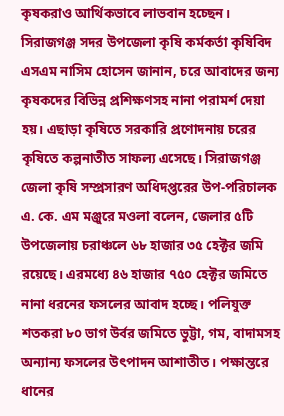কৃষকরাও আর্থিকভাবে লাভবান হচ্ছেন।
সিরাজগঞ্জ সদর উপজেলা কৃষি কর্মকর্তা কৃষিবিদ এসএম নাসিম হোসেন জানান, চরে আবাদের জন্য কৃষকদের বিভিন্ন প্রশিক্ষণসহ নানা পরামর্শ দেয়া হয়। এছাড়া কৃষিতে সরকারি প্রণোদনায় চরের কৃষিতে কল্পনাতীত সাফল্য এসেছে। সিরাজগঞ্জ জেলা কৃষি সম্প্রসারণ অধিদপ্তরের উপ-পরিচালক এ. কে. এম মঞ্জুরে মওলা বলেন, জেলার ৫টি উপজেলায় চরাঞ্চলে ৬৮ হাজার ৩৫ হেক্টর জমি রয়েছে। এরমধ্যে ৪৬ হাজার ৭৫০ হেক্টর জমিতে নানা ধরনের ফসলের আবাদ হচ্ছে। পলিযুক্ত শতকরা ৮০ ভাগ উর্বর জমিতে ভুট্টা, গম, বাদামসহ অন্যান্য ফসলের উৎপাদন আশাতীত। পক্ষান্তরে ধানের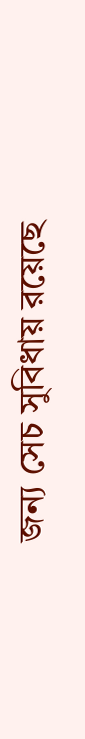জন্য সেচ সুবিধায় রয়েছে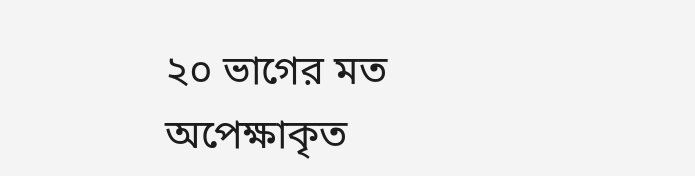২০ ভাগের মত অপেক্ষাকৃত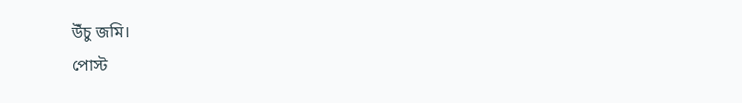উঁচু জমি।
পোস্ট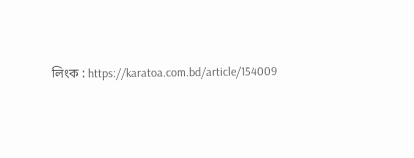লিংক : https://karatoa.com.bd/article/154009